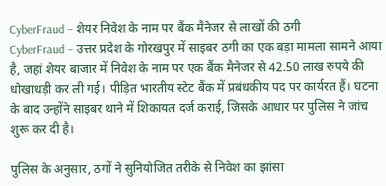CyberFraud – शेयर निवेश के नाम पर बैंक मैनेजर से लाखों की ठगी
CyberFraud – उत्तर प्रदेश के गोरखपुर में साइबर ठगी का एक बड़ा मामला सामने आया है, जहां शेयर बाजार में निवेश के नाम पर एक बैंक मैनेजर से 42.50 लाख रुपये की धोखाधड़ी कर ली गई। पीड़ित भारतीय स्टेट बैंक में प्रबंधकीय पद पर कार्यरत हैं। घटना के बाद उन्होंने साइबर थाने में शिकायत दर्ज कराई, जिसके आधार पर पुलिस ने जांच शुरू कर दी है।

पुलिस के अनुसार, ठगों ने सुनियोजित तरीके से निवेश का झांसा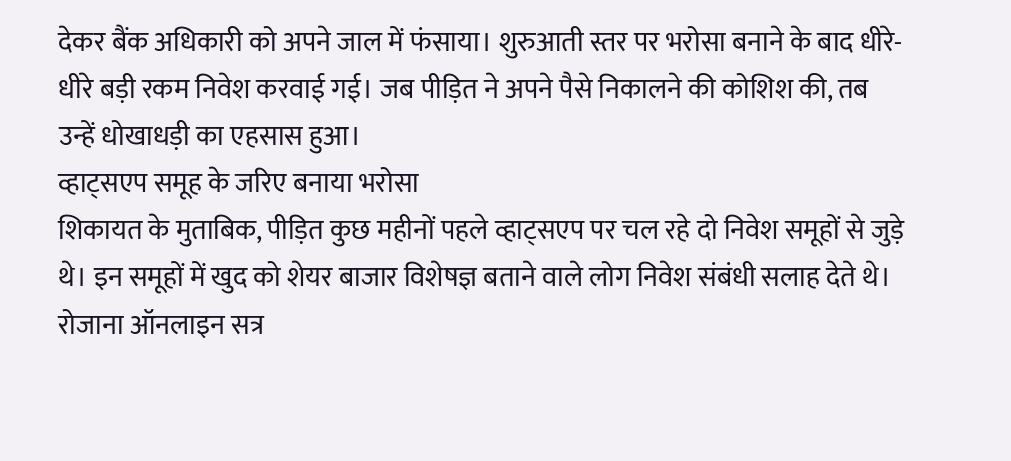देकर बैंक अधिकारी को अपने जाल में फंसाया। शुरुआती स्तर पर भरोसा बनाने के बाद धीरे-धीरे बड़ी रकम निवेश करवाई गई। जब पीड़ित ने अपने पैसे निकालने की कोशिश की, तब उन्हें धोखाधड़ी का एहसास हुआ।
व्हाट्सएप समूह के जरिए बनाया भरोसा
शिकायत के मुताबिक, पीड़ित कुछ महीनों पहले व्हाट्सएप पर चल रहे दो निवेश समूहों से जुड़े थे। इन समूहों में खुद को शेयर बाजार विशेषज्ञ बताने वाले लोग निवेश संबंधी सलाह देते थे। रोजाना ऑनलाइन सत्र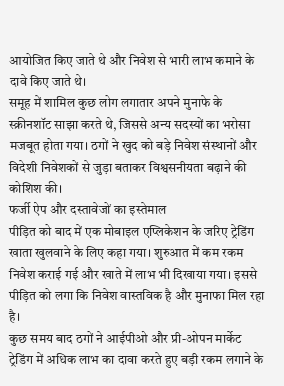आयोजित किए जाते थे और निवेश से भारी लाभ कमाने के दावे किए जाते थे।
समूह में शामिल कुछ लोग लगातार अपने मुनाफे के स्क्रीनशॉट साझा करते थे, जिससे अन्य सदस्यों का भरोसा मजबूत होता गया। ठगों ने खुद को बड़े निवेश संस्थानों और विदेशी निवेशकों से जुड़ा बताकर विश्वसनीयता बढ़ाने की कोशिश की।
फर्जी ऐप और दस्तावेजों का इस्तेमाल
पीड़ित को बाद में एक मोबाइल एप्लिकेशन के जरिए ट्रेडिंग खाता खुलवाने के लिए कहा गया। शुरुआत में कम रकम निवेश कराई गई और खाते में लाभ भी दिखाया गया। इससे पीड़ित को लगा कि निवेश वास्तविक है और मुनाफा मिल रहा है।
कुछ समय बाद ठगों ने आईपीओ और प्री-ओपन मार्केट ट्रेडिंग में अधिक लाभ का दावा करते हुए बड़ी रकम लगाने के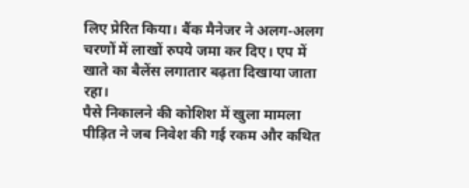लिए प्रेरित किया। बैंक मैनेजर ने अलग-अलग चरणों में लाखों रुपये जमा कर दिए। एप में खाते का बैलेंस लगातार बढ़ता दिखाया जाता रहा।
पैसे निकालने की कोशिश में खुला मामला
पीड़ित ने जब निवेश की गई रकम और कथित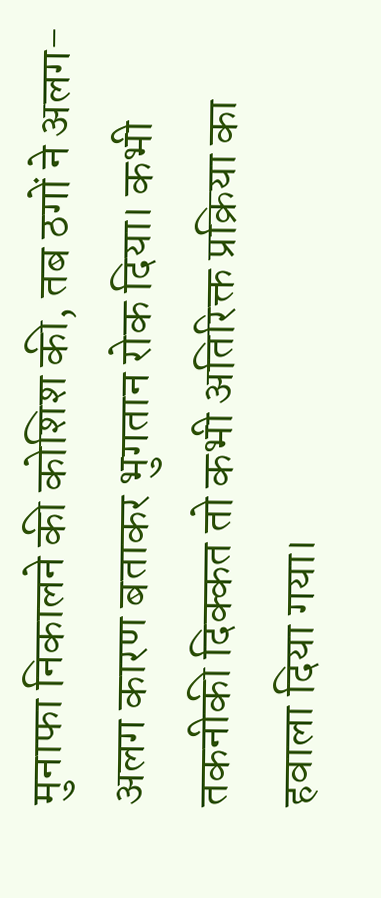मुनाफा निकालने की कोशिश की, तब ठगों ने अलग-अलग कारण बताकर भुगतान रोक दिया। कभी तकनीकी दिक्कत तो कभी अतिरिक्त प्रक्रिया का हवाला दिया गया।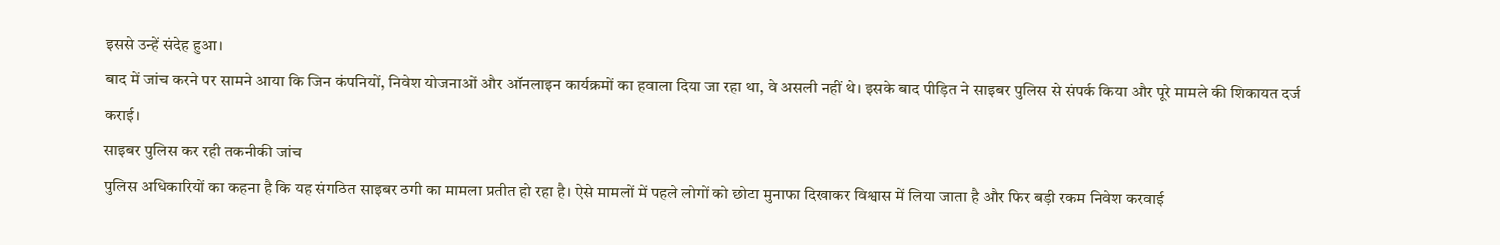इससे उन्हें संदेह हुआ।
बाद में जांच करने पर सामने आया कि जिन कंपनियों, निवेश योजनाओं और ऑनलाइन कार्यक्रमों का हवाला दिया जा रहा था, वे असली नहीं थे। इसके बाद पीड़ित ने साइबर पुलिस से संपर्क किया और पूरे मामले की शिकायत दर्ज कराई।
साइबर पुलिस कर रही तकनीकी जांच
पुलिस अधिकारियों का कहना है कि यह संगठित साइबर ठगी का मामला प्रतीत हो रहा है। ऐसे मामलों में पहले लोगों को छोटा मुनाफा दिखाकर विश्वास में लिया जाता है और फिर बड़ी रकम निवेश करवाई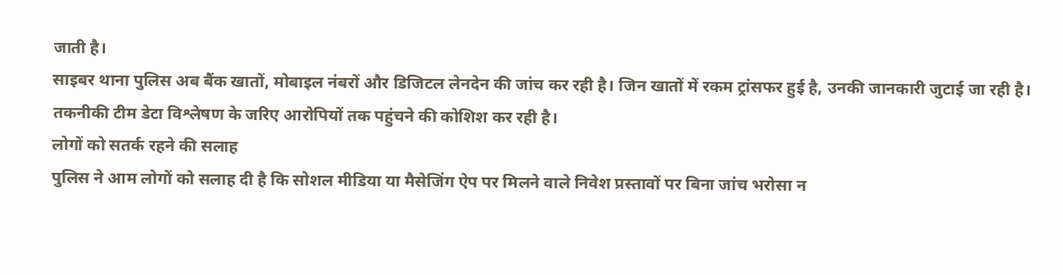जाती है।
साइबर थाना पुलिस अब बैंक खातों, मोबाइल नंबरों और डिजिटल लेनदेन की जांच कर रही है। जिन खातों में रकम ट्रांसफर हुई है, उनकी जानकारी जुटाई जा रही है। तकनीकी टीम डेटा विश्लेषण के जरिए आरोपियों तक पहुंचने की कोशिश कर रही है।
लोगों को सतर्क रहने की सलाह
पुलिस ने आम लोगों को सलाह दी है कि सोशल मीडिया या मैसेजिंग ऐप पर मिलने वाले निवेश प्रस्तावों पर बिना जांच भरोसा न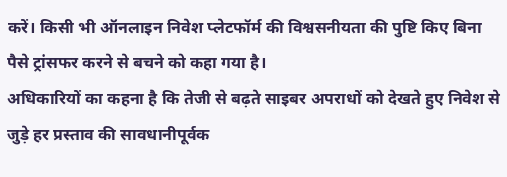करें। किसी भी ऑनलाइन निवेश प्लेटफॉर्म की विश्वसनीयता की पुष्टि किए बिना पैसे ट्रांसफर करने से बचने को कहा गया है।
अधिकारियों का कहना है कि तेजी से बढ़ते साइबर अपराधों को देखते हुए निवेश से जुड़े हर प्रस्ताव की सावधानीपूर्वक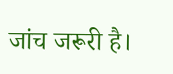जांच जरूरी है।